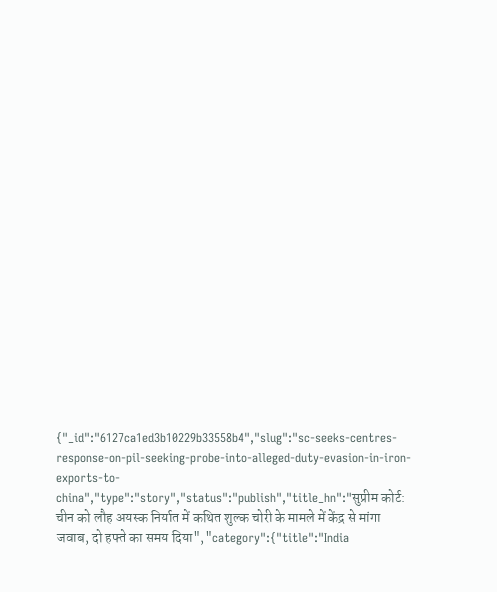{"_id":"6127ca1ed3b10229b33558b4","slug":"sc-seeks-centres-response-on-pil-seeking-probe-into-alleged-duty-evasion-in-iron-exports-to-china","type":"story","status":"publish","title_hn":"सुप्रीम कोर्ट: चीन को लौह अयस्क निर्यात में कथित शुल्क चोरी के मामले में केंद्र से मांगा जवाब, दो हफ्ते का समय दिया","category":{"title":"India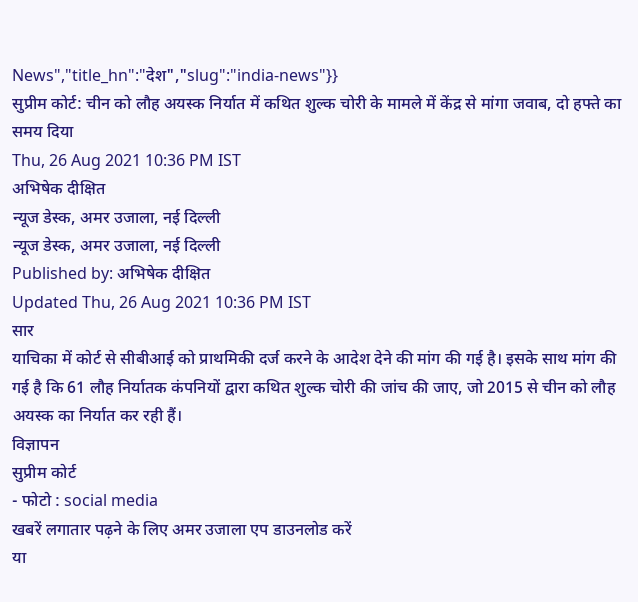News","title_hn":"देश","slug":"india-news"}}
सुप्रीम कोर्ट: चीन को लौह अयस्क निर्यात में कथित शुल्क चोरी के मामले में केंद्र से मांगा जवाब, दो हफ्ते का समय दिया
Thu, 26 Aug 2021 10:36 PM IST
अभिषेक दीक्षित
न्यूज डेस्क, अमर उजाला, नई दिल्ली
न्यूज डेस्क, अमर उजाला, नई दिल्ली
Published by: अभिषेक दीक्षित
Updated Thu, 26 Aug 2021 10:36 PM IST
सार
याचिका में कोर्ट से सीबीआई को प्राथमिकी दर्ज करने के आदेश देने की मांग की गई है। इसके साथ मांग की गई है कि 61 लौह निर्यातक कंपनियों द्वारा कथित शुल्क चोरी की जांच की जाए, जो 2015 से चीन को लौह अयस्क का निर्यात कर रही हैं।
विज्ञापन
सुप्रीम कोर्ट
- फोटो : social media
खबरें लगातार पढ़ने के लिए अमर उजाला एप डाउनलोड करें
या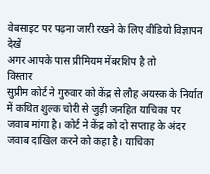वेबसाइट पर पढ़ना जारी रखने के लिए वीडियो विज्ञापन देखें
अगर आपके पास प्रीमियम मेंबरशिप है तो
विस्तार
सुप्रीम कोर्ट ने गुरुवार को केंद्र से लौह अयस्क के निर्यात में कथित शुल्क चोरी से जुड़ी जनहित याचिका पर जवाब मांगा है। कोर्ट ने केंद्र को दो सप्ताह के अंदर जवाब दाखिल करने को कहा है। याचिका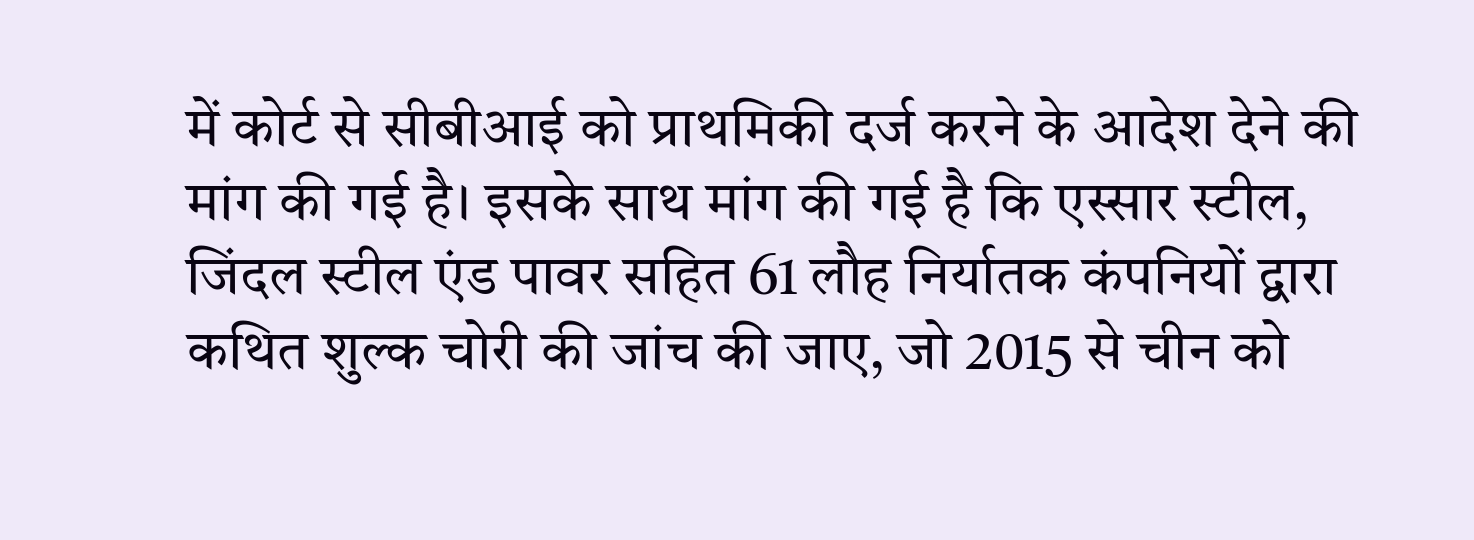में कोर्ट से सीबीआई को प्राथमिकी दर्ज करने के आदेश देने की मांग की गई है। इसके साथ मांग की गई है कि एस्सार स्टील, जिंदल स्टील एंड पावर सहित 61 लौह निर्यातक कंपनियों द्वारा कथित शुल्क चोरी की जांच की जाए, जो 2015 से चीन को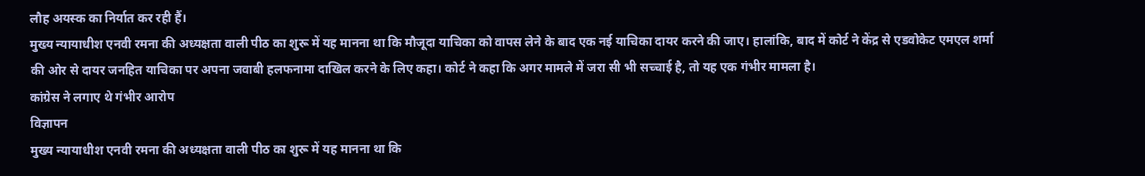लौह अयस्क का निर्यात कर रही हैं।
मुख्य न्यायाधीश एनवी रमना की अध्यक्षता वाली पीठ का शुरू में यह मानना था कि मौजूदा याचिका को वापस लेने के बाद एक नई याचिका दायर करने की जाए। हालांकि, बाद में कोर्ट ने केंद्र से एडवोकेट एमएल शर्मा की ओर से दायर जनहित याचिका पर अपना जवाबी हलफनामा दाखिल करने के लिए कहा। कोर्ट ने कहा कि अगर मामले में जरा सी भी सच्चाई है, तो यह एक गंभीर मामला है।
कांग्रेस ने लगाए थे गंभीर आरोप
विज्ञापन
मुख्य न्यायाधीश एनवी रमना की अध्यक्षता वाली पीठ का शुरू में यह मानना था कि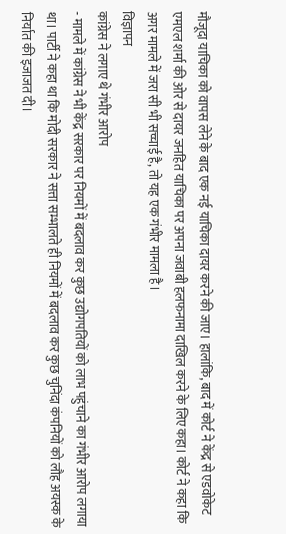मौजूदा याचिका को वापस लेने के बाद एक नई याचिका दायर करने की जाए। हालांकि, बाद में कोर्ट ने केंद्र से एडवोकेट एमएल शर्मा की ओर से दायर जनहित याचिका पर अपना जवाबी हलफनामा दाखिल करने के लिए कहा। कोर्ट ने कहा कि अगर मामले में जरा सी भी सच्चाई है, तो यह एक गंभीर मामला है।
विज्ञापन
कांग्रेस ने लगाए थे गंभीर आरोप
- मामले में कांग्रेस ने भी केंद्र सरकार पर नियमों में बदलाव कर कुछ उद्योगपतियों को लाभ पहुंचाने का गंभीर आरोप लगाया था। पार्टी ने कहा था कि मोदी सरकार ने सत्ता सम्भालते ही नियमों में बदलाव कर कुछ चुनिंदा कंपनियों को लौह अयस्क के निर्यात की इजाजत दी।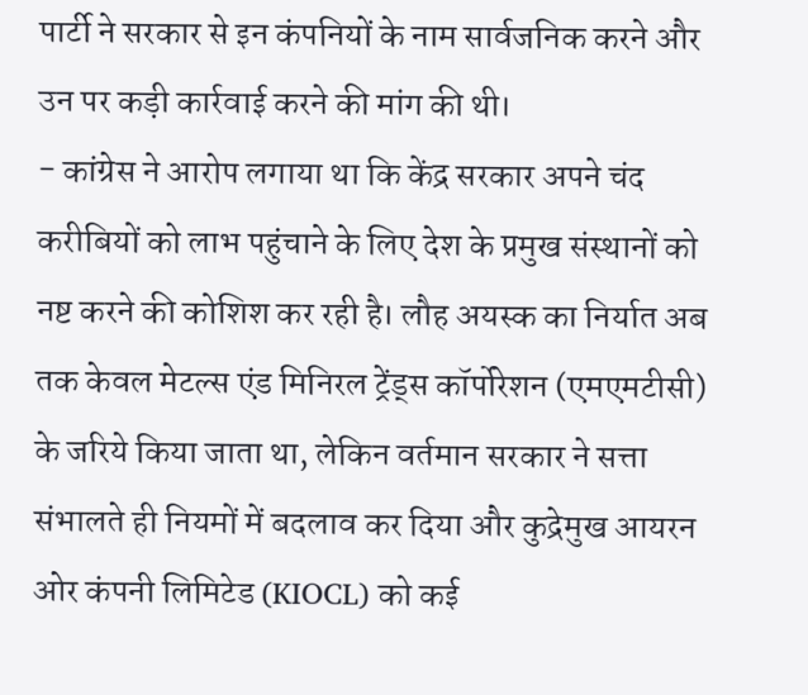पार्टी ने सरकार से इन कंपनियों के नाम सार्वजनिक करने और उन पर कड़ी कार्रवाई करने की मांग की थी।
- कांग्रेस ने आरोप लगाया था कि केंद्र सरकार अपने चंद करीबियों को लाभ पहुंचाने के लिए देश के प्रमुख संस्थानों को नष्ट करने की कोशिश कर रही है। लौह अयस्क का निर्यात अब तक केवल मेटल्स एंड मिनिरल ट्रेंड्स कॉर्पोरेशन (एमएमटीसी) के जरिये किया जाता था, लेकिन वर्तमान सरकार ने सत्ता संभालते ही नियमों में बदलाव कर दिया और कुद्रेमुख आयरन ओर कंपनी लिमिटेड (KIOCL) को कई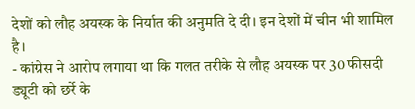देशों को लौह अयस्क के निर्यात की अनुमति दे दी। इन देशों में चीन भी शामिल है।
- कांग्रेस ने आरोप लगाया था कि गलत तरीके से लौह अयस्क पर 30 फीसदी ड्यूटी को छर्रे के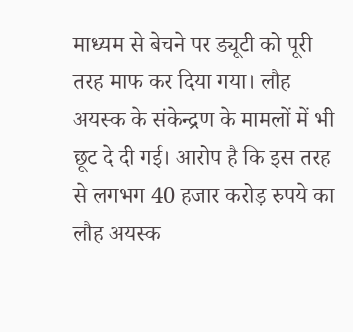माध्यम से बेचने पर ड्यूटी को पूरी तरह माफ कर दिया गया। लौह अयस्क के संकेन्द्रण के मामलों में भी छूट दे दी गई। आरोप है कि इस तरह से लगभग 40 हजार करोड़ रुपये का लौह अयस्क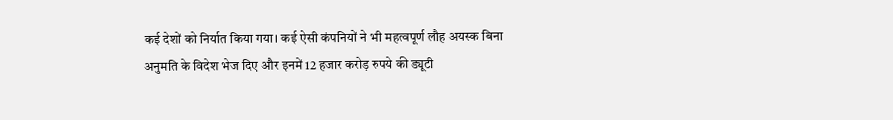कई देशों को निर्यात किया गया। कई ऐसी कंपनियों ने भी महत्वपूर्ण लौह अयस्क बिना अनुमति के विदेश भेज दिए और इनमें 12 हजार करोड़ रुपये की ड्यूटी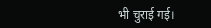भी चुराई गई।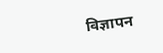विज्ञापन